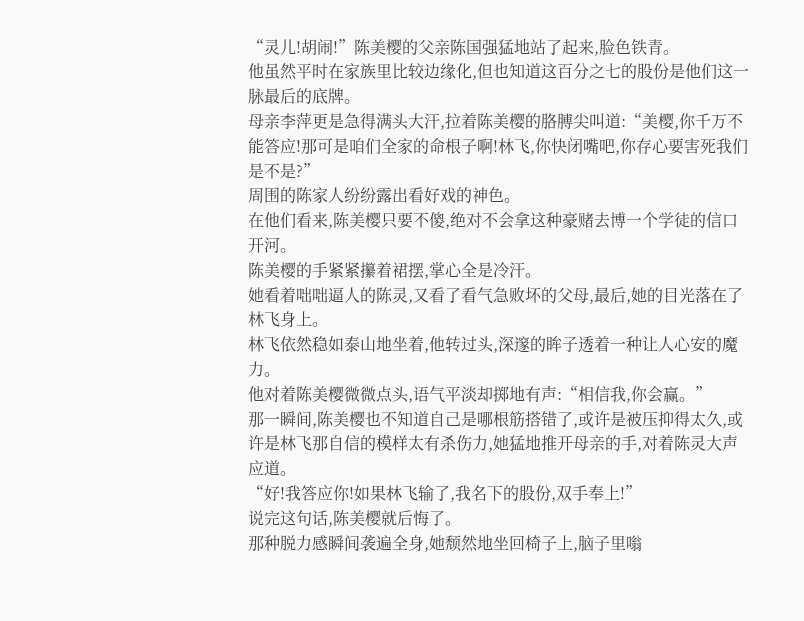“灵儿!胡闹!”陈美樱的父亲陈国强猛地站了起来,脸色铁青。
他虽然平时在家族里比较边缘化,但也知道这百分之七的股份是他们这一脉最后的底牌。
母亲李萍更是急得满头大汗,拉着陈美樱的胳膊尖叫道:“美樱,你千万不能答应!那可是咱们全家的命根子啊!林飞,你快闭嘴吧,你存心要害死我们是不是?”
周围的陈家人纷纷露出看好戏的神色。
在他们看来,陈美樱只要不傻,绝对不会拿这种豪赌去博一个学徒的信口开河。
陈美樱的手紧紧攥着裙摆,掌心全是冷汗。
她看着咄咄逼人的陈灵,又看了看气急败坏的父母,最后,她的目光落在了林飞身上。
林飞依然稳如泰山地坐着,他转过头,深邃的眸子透着一种让人心安的魔力。
他对着陈美樱微微点头,语气平淡却掷地有声:“相信我,你会赢。”
那一瞬间,陈美樱也不知道自己是哪根筋搭错了,或许是被压抑得太久,或许是林飞那自信的模样太有杀伤力,她猛地推开母亲的手,对着陈灵大声应道。
“好!我答应你!如果林飞输了,我名下的股份,双手奉上!”
说完这句话,陈美樱就后悔了。
那种脱力感瞬间袭遍全身,她颓然地坐回椅子上,脑子里嗡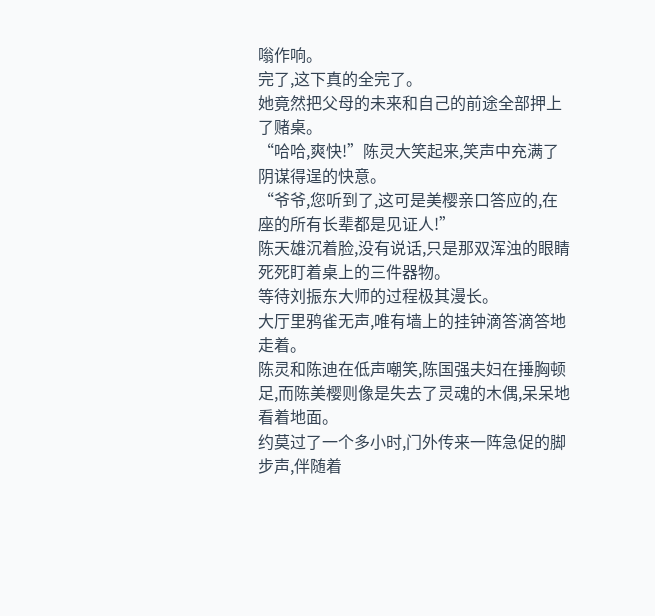嗡作响。
完了,这下真的全完了。
她竟然把父母的未来和自己的前途全部押上了赌桌。
“哈哈,爽快!”陈灵大笑起来,笑声中充满了阴谋得逞的快意。
“爷爷,您听到了,这可是美樱亲口答应的,在座的所有长辈都是见证人!”
陈天雄沉着脸,没有说话,只是那双浑浊的眼睛死死盯着桌上的三件器物。
等待刘振东大师的过程极其漫长。
大厅里鸦雀无声,唯有墙上的挂钟滴答滴答地走着。
陈灵和陈迪在低声嘲笑,陈国强夫妇在捶胸顿足,而陈美樱则像是失去了灵魂的木偶,呆呆地看着地面。
约莫过了一个多小时,门外传来一阵急促的脚步声,伴随着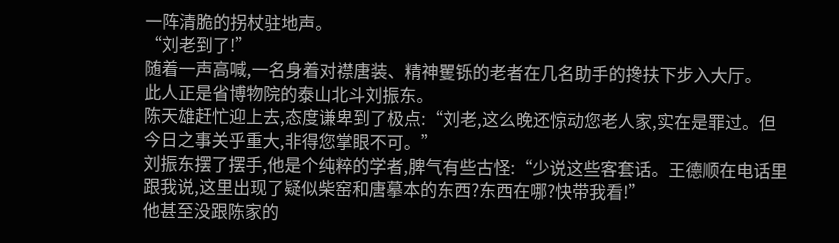一阵清脆的拐杖驻地声。
“刘老到了!”
随着一声高喊,一名身着对襟唐装、精神矍铄的老者在几名助手的搀扶下步入大厅。
此人正是省博物院的泰山北斗刘振东。
陈天雄赶忙迎上去,态度谦卑到了极点:“刘老,这么晚还惊动您老人家,实在是罪过。但今日之事关乎重大,非得您掌眼不可。”
刘振东摆了摆手,他是个纯粹的学者,脾气有些古怪:“少说这些客套话。王德顺在电话里跟我说,这里出现了疑似柴窑和唐摹本的东西?东西在哪?快带我看!”
他甚至没跟陈家的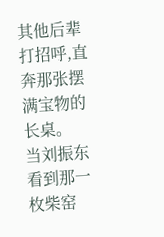其他后辈打招呼,直奔那张摆满宝物的长桌。
当刘振东看到那一枚柴窑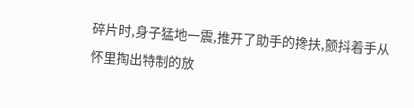碎片时,身子猛地一震,推开了助手的搀扶,颤抖着手从怀里掏出特制的放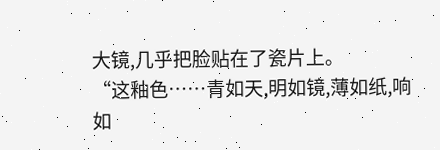大镜,几乎把脸贴在了瓷片上。
“这釉色……青如天,明如镜,薄如纸,响如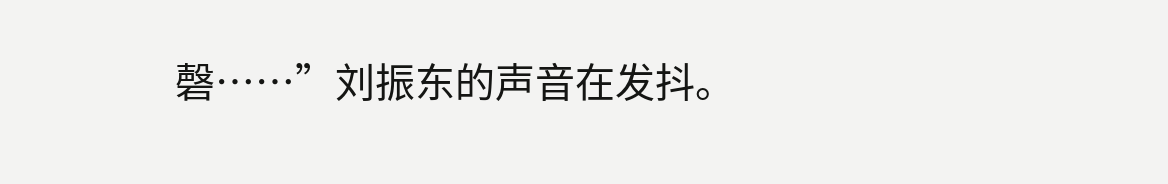磬……”刘振东的声音在发抖。